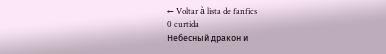← Voltar à lista de fanfics
0 curtida
Небесный дракон и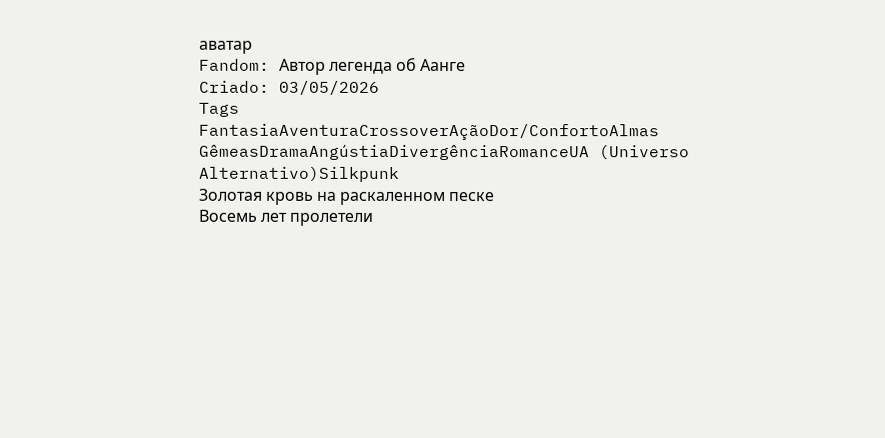аватар
Fandom: Автор легенда об Аанге
Criado: 03/05/2026
Tags
FantasiaAventuraCrossoverAçãoDor/ConfortoAlmas GêmeasDramaAngústiaDivergênciaRomanceUA (Universo Alternativo)Silkpunk
Золотая кровь на раскаленном песке
Восемь лет пролетели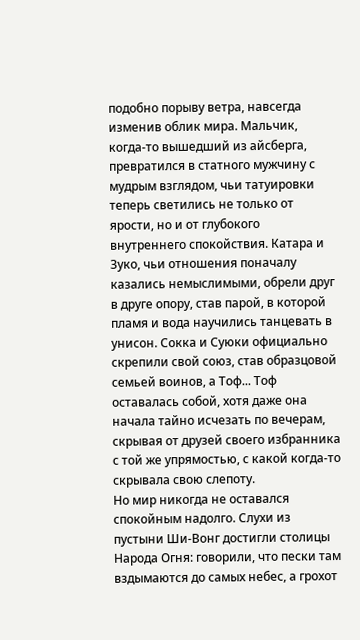подобно порыву ветра, навсегда изменив облик мира. Мальчик, когда-то вышедший из айсберга, превратился в статного мужчину с мудрым взглядом, чьи татуировки теперь светились не только от ярости, но и от глубокого внутреннего спокойствия. Катара и Зуко, чьи отношения поначалу казались немыслимыми, обрели друг в друге опору, став парой, в которой пламя и вода научились танцевать в унисон. Сокка и Суюки официально скрепили свой союз, став образцовой семьей воинов, а Тоф... Тоф оставалась собой, хотя даже она начала тайно исчезать по вечерам, скрывая от друзей своего избранника с той же упрямостью, с какой когда-то скрывала свою слепоту.
Но мир никогда не оставался спокойным надолго. Слухи из пустыни Ши-Вонг достигли столицы Народа Огня: говорили, что пески там вздымаются до самых небес, а грохот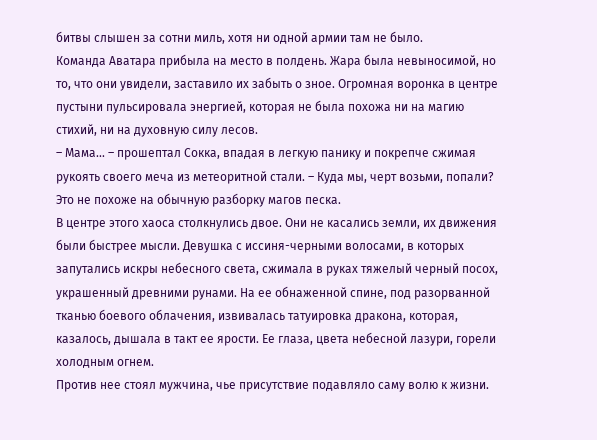битвы слышен за сотни миль, хотя ни одной армии там не было.
Команда Аватара прибыла на место в полдень. Жара была невыносимой, но то, что они увидели, заставило их забыть о зное. Огромная воронка в центре пустыни пульсировала энергией, которая не была похожа ни на магию стихий, ни на духовную силу лесов.
– Мама... – прошептал Сокка, впадая в легкую панику и покрепче сжимая рукоять своего меча из метеоритной стали. – Куда мы, черт возьми, попали? Это не похоже на обычную разборку магов песка.
В центре этого хаоса столкнулись двое. Они не касались земли, их движения были быстрее мысли. Девушка с иссиня-черными волосами, в которых запутались искры небесного света, сжимала в руках тяжелый черный посох, украшенный древними рунами. На ее обнаженной спине, под разорванной тканью боевого облачения, извивалась татуировка дракона, которая, казалось, дышала в такт ее ярости. Ее глаза, цвета небесной лазури, горели холодным огнем.
Против нее стоял мужчина, чье присутствие подавляло саму волю к жизни.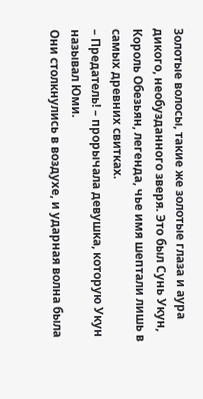Золотые волосы, такие же золотые глаза и аура дикого, необузданного зверя. Это был Сунь Укун, Король Обезьян, легенда, чье имя шептали лишь в самых древних свитках.
– Предатель! – прорычала девушка, которую Укун называл Юми.
Они столкнулись в воздухе, и ударная волна была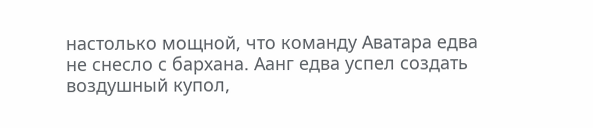настолько мощной, что команду Аватара едва не снесло с бархана. Аанг едва успел создать воздушный купол,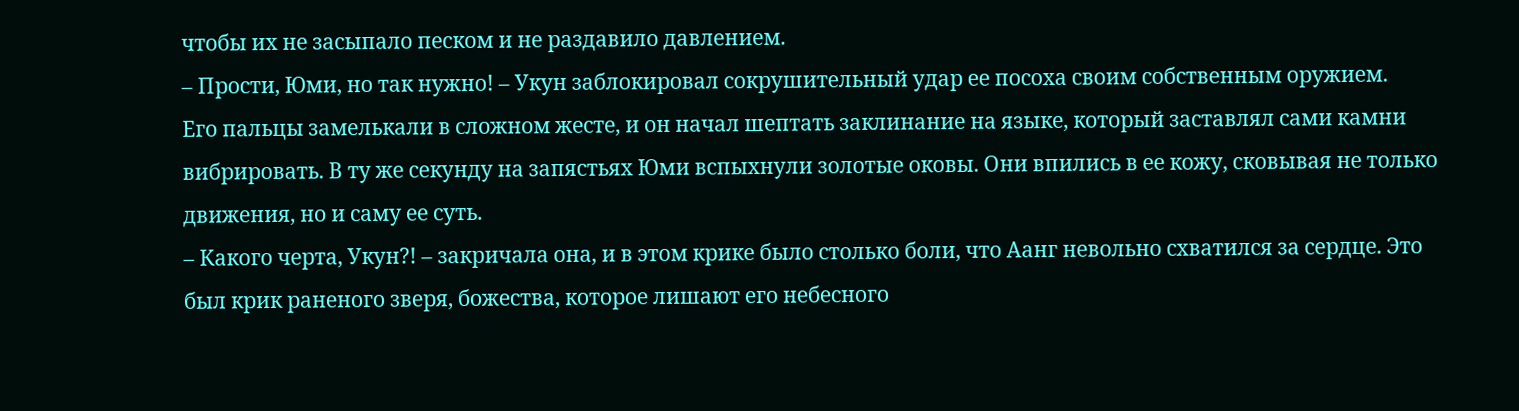чтобы их не засыпало песком и не раздавило давлением.
– Прости, Юми, но так нужно! – Укун заблокировал сокрушительный удар ее посоха своим собственным оружием.
Его пальцы замелькали в сложном жесте, и он начал шептать заклинание на языке, который заставлял сами камни вибрировать. В ту же секунду на запястьях Юми вспыхнули золотые оковы. Они впились в ее кожу, сковывая не только движения, но и саму ее суть.
– Какого черта, Укун?! – закричала она, и в этом крике было столько боли, что Аанг невольно схватился за сердце. Это был крик раненого зверя, божества, которое лишают его небесного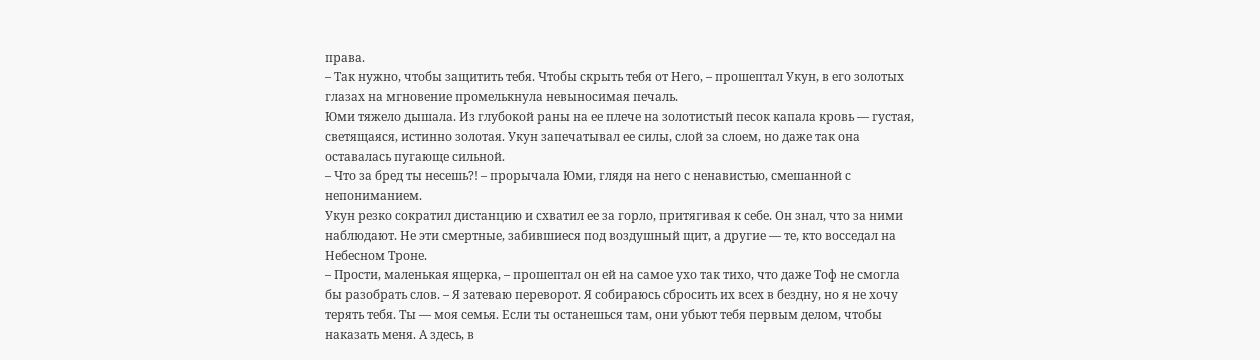права.
– Так нужно, чтобы защитить тебя. Чтобы скрыть тебя от Него, – прошептал Укун, в его золотых глазах на мгновение промелькнула невыносимая печаль.
Юми тяжело дышала. Из глубокой раны на ее плече на золотистый песок капала кровь — густая, светящаяся, истинно золотая. Укун запечатывал ее силы, слой за слоем, но даже так она оставалась пугающе сильной.
– Что за бред ты несешь?! – прорычала Юми, глядя на него с ненавистью, смешанной с непониманием.
Укун резко сократил дистанцию и схватил ее за горло, притягивая к себе. Он знал, что за ними наблюдают. Не эти смертные, забившиеся под воздушный щит, а другие — те, кто восседал на Небесном Троне.
– Прости, маленькая ящерка, – прошептал он ей на самое ухо так тихо, что даже Тоф не смогла бы разобрать слов. – Я затеваю переворот. Я собираюсь сбросить их всех в бездну, но я не хочу терять тебя. Ты — моя семья. Если ты останешься там, они убьют тебя первым делом, чтобы наказать меня. А здесь, в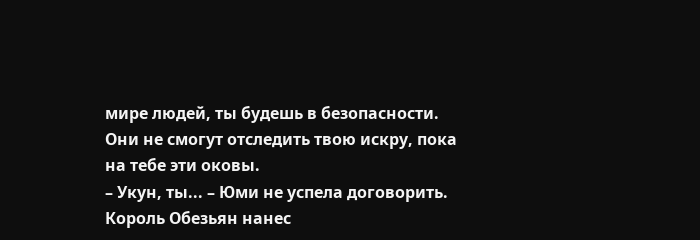мире людей, ты будешь в безопасности. Они не смогут отследить твою искру, пока на тебе эти оковы.
– Укун, ты... – Юми не успела договорить.
Король Обезьян нанес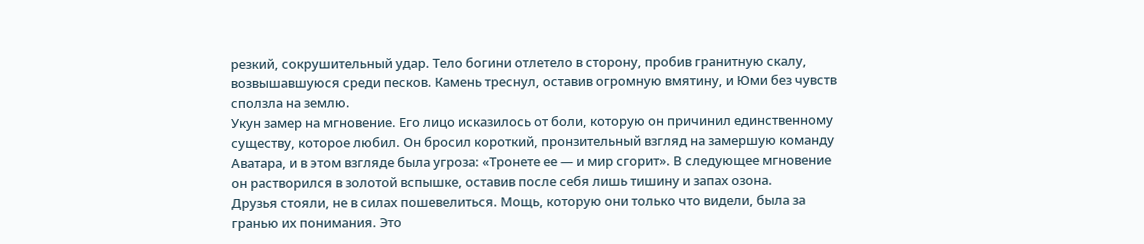резкий, сокрушительный удар. Тело богини отлетело в сторону, пробив гранитную скалу, возвышавшуюся среди песков. Камень треснул, оставив огромную вмятину, и Юми без чувств сползла на землю.
Укун замер на мгновение. Его лицо исказилось от боли, которую он причинил единственному существу, которое любил. Он бросил короткий, пронзительный взгляд на замершую команду Аватара, и в этом взгляде была угроза: «Тронете ее — и мир сгорит». В следующее мгновение он растворился в золотой вспышке, оставив после себя лишь тишину и запах озона.
Друзья стояли, не в силах пошевелиться. Мощь, которую они только что видели, была за гранью их понимания. Это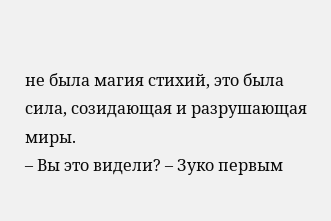не была магия стихий, это была сила, созидающая и разрушающая миры.
– Вы это видели? – Зуко первым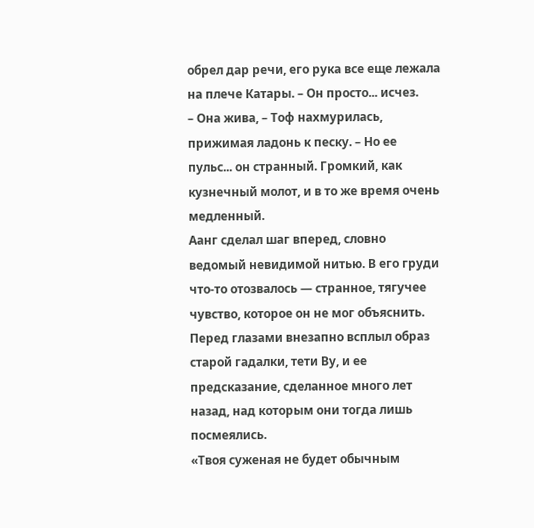обрел дар речи, его рука все еще лежала на плече Катары. – Он просто... исчез.
– Она жива, – Тоф нахмурилась, прижимая ладонь к песку. – Но ее пульс... он странный. Громкий, как кузнечный молот, и в то же время очень медленный.
Аанг сделал шаг вперед, словно ведомый невидимой нитью. В его груди что-то отозвалось — странное, тягучее чувство, которое он не мог объяснить. Перед глазами внезапно всплыл образ старой гадалки, тети Ву, и ее предсказание, сделанное много лет назад, над которым они тогда лишь посмеялись.
«Твоя суженая не будет обычным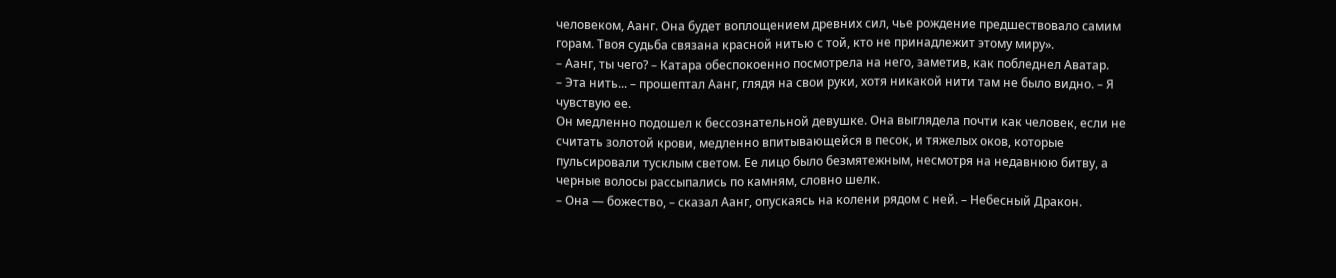человеком, Аанг. Она будет воплощением древних сил, чье рождение предшествовало самим горам. Твоя судьба связана красной нитью с той, кто не принадлежит этому миру».
– Аанг, ты чего? – Катара обеспокоенно посмотрела на него, заметив, как побледнел Аватар.
– Эта нить... – прошептал Аанг, глядя на свои руки, хотя никакой нити там не было видно. – Я чувствую ее.
Он медленно подошел к бессознательной девушке. Она выглядела почти как человек, если не считать золотой крови, медленно впитывающейся в песок, и тяжелых оков, которые пульсировали тусклым светом. Ее лицо было безмятежным, несмотря на недавнюю битву, а черные волосы рассыпались по камням, словно шелк.
– Она — божество, – сказал Аанг, опускаясь на колени рядом с ней. – Небесный Дракон.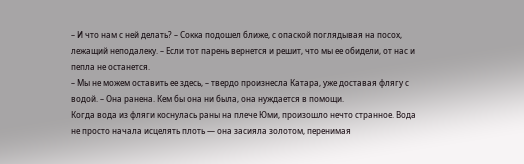– И что нам с ней делать? – Сокка подошел ближе, с опаской поглядывая на посох, лежащий неподалеку. – Если тот парень вернется и решит, что мы ее обидели, от нас и пепла не останется.
– Мы не можем оставить ее здесь, – твердо произнесла Катара, уже доставая флягу с водой. – Она ранена. Кем бы она ни была, она нуждается в помощи.
Когда вода из фляги коснулась раны на плече Юми, произошло нечто странное. Вода не просто начала исцелять плоть — она засияла золотом, перенимая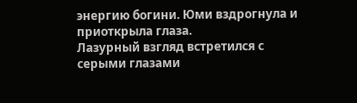энергию богини. Юми вздрогнула и приоткрыла глаза.
Лазурный взгляд встретился с серыми глазами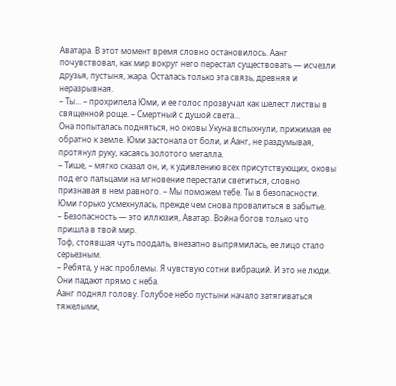Аватара. В этот момент время словно остановилось. Аанг почувствовал, как мир вокруг него перестал существовать — исчезли друзья, пустыня, жара. Осталась только эта связь, древняя и неразрывная.
– Ты... – прохрипела Юми, и ее голос прозвучал как шелест листвы в священной роще. – Смертный с душой света...
Она попыталась подняться, но оковы Укуна вспыхнули, прижимая ее обратно к земле. Юми застонала от боли, и Аанг, не раздумывая, протянул руку, касаясь золотого металла.
– Тише, – мягко сказал он, и, к удивлению всех присутствующих, оковы под его пальцами на мгновение перестали светиться, словно признавая в нем равного. – Мы поможем тебе. Ты в безопасности.
Юми горько усмехнулась, прежде чем снова провалиться в забытье.
– Безопасность — это иллюзия, Аватар. Война богов только что пришла в твой мир.
Тоф, стоявшая чуть поодаль, внезапно выпрямилась, ее лицо стало серьезным.
– Ребята, у нас проблемы. Я чувствую сотни вибраций. И это не люди. Они падают прямо с неба.
Аанг поднял голову. Голубое небо пустыни начало затягиваться тяжелыми,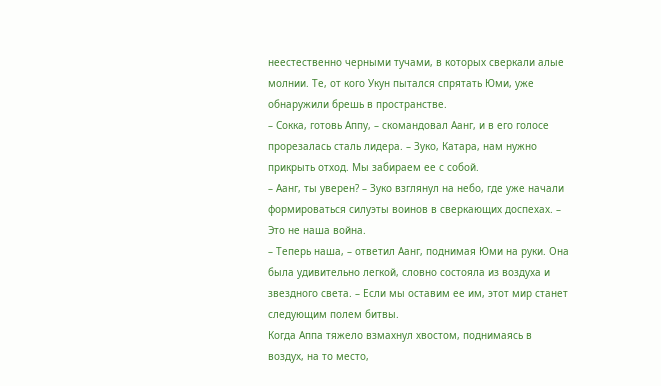неестественно черными тучами, в которых сверкали алые молнии. Те, от кого Укун пытался спрятать Юми, уже обнаружили брешь в пространстве.
– Сокка, готовь Аппу, – скомандовал Аанг, и в его голосе прорезалась сталь лидера. – Зуко, Катара, нам нужно прикрыть отход. Мы забираем ее с собой.
– Аанг, ты уверен? – Зуко взглянул на небо, где уже начали формироваться силуэты воинов в сверкающих доспехах. – Это не наша война.
– Теперь наша, – ответил Аанг, поднимая Юми на руки. Она была удивительно легкой, словно состояла из воздуха и звездного света. – Если мы оставим ее им, этот мир станет следующим полем битвы.
Когда Аппа тяжело взмахнул хвостом, поднимаясь в воздух, на то место,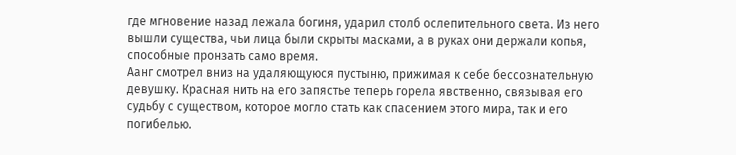где мгновение назад лежала богиня, ударил столб ослепительного света. Из него вышли существа, чьи лица были скрыты масками, а в руках они держали копья, способные пронзать само время.
Аанг смотрел вниз на удаляющуюся пустыню, прижимая к себе бессознательную девушку. Красная нить на его запястье теперь горела явственно, связывая его судьбу с существом, которое могло стать как спасением этого мира, так и его погибелью.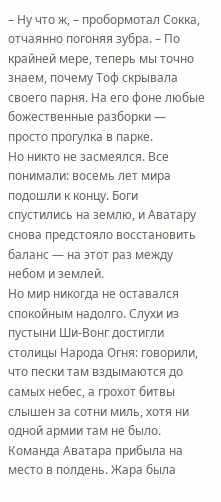– Ну что ж, – пробормотал Сокка, отчаянно погоняя зубра. – По крайней мере, теперь мы точно знаем, почему Тоф скрывала своего парня. На его фоне любые божественные разборки — просто прогулка в парке.
Но никто не засмеялся. Все понимали: восемь лет мира подошли к концу. Боги спустились на землю, и Аватару снова предстояло восстановить баланс — на этот раз между небом и землей.
Но мир никогда не оставался спокойным надолго. Слухи из пустыни Ши-Вонг достигли столицы Народа Огня: говорили, что пески там вздымаются до самых небес, а грохот битвы слышен за сотни миль, хотя ни одной армии там не было.
Команда Аватара прибыла на место в полдень. Жара была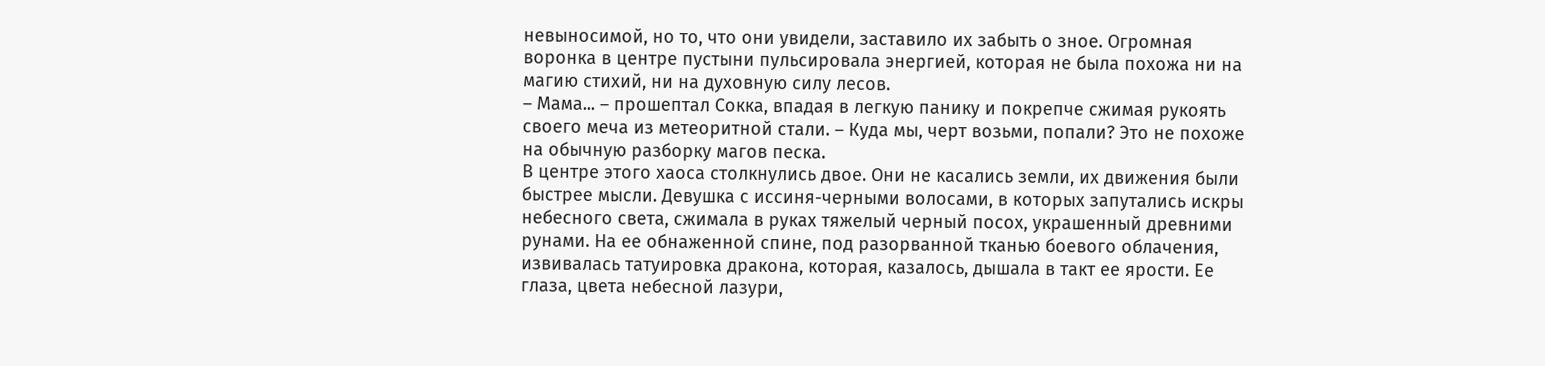невыносимой, но то, что они увидели, заставило их забыть о зное. Огромная воронка в центре пустыни пульсировала энергией, которая не была похожа ни на магию стихий, ни на духовную силу лесов.
– Мама... – прошептал Сокка, впадая в легкую панику и покрепче сжимая рукоять своего меча из метеоритной стали. – Куда мы, черт возьми, попали? Это не похоже на обычную разборку магов песка.
В центре этого хаоса столкнулись двое. Они не касались земли, их движения были быстрее мысли. Девушка с иссиня-черными волосами, в которых запутались искры небесного света, сжимала в руках тяжелый черный посох, украшенный древними рунами. На ее обнаженной спине, под разорванной тканью боевого облачения, извивалась татуировка дракона, которая, казалось, дышала в такт ее ярости. Ее глаза, цвета небесной лазури,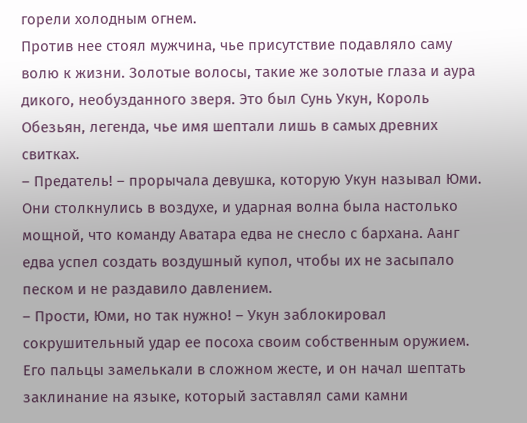горели холодным огнем.
Против нее стоял мужчина, чье присутствие подавляло саму волю к жизни. Золотые волосы, такие же золотые глаза и аура дикого, необузданного зверя. Это был Сунь Укун, Король Обезьян, легенда, чье имя шептали лишь в самых древних свитках.
– Предатель! – прорычала девушка, которую Укун называл Юми.
Они столкнулись в воздухе, и ударная волна была настолько мощной, что команду Аватара едва не снесло с бархана. Аанг едва успел создать воздушный купол, чтобы их не засыпало песком и не раздавило давлением.
– Прости, Юми, но так нужно! – Укун заблокировал сокрушительный удар ее посоха своим собственным оружием.
Его пальцы замелькали в сложном жесте, и он начал шептать заклинание на языке, который заставлял сами камни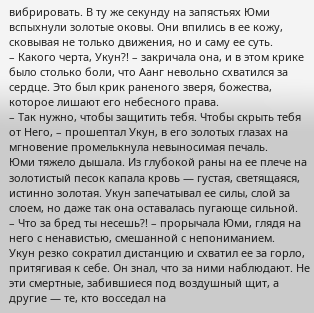вибрировать. В ту же секунду на запястьях Юми вспыхнули золотые оковы. Они впились в ее кожу, сковывая не только движения, но и саму ее суть.
– Какого черта, Укун?! – закричала она, и в этом крике было столько боли, что Аанг невольно схватился за сердце. Это был крик раненого зверя, божества, которое лишают его небесного права.
– Так нужно, чтобы защитить тебя. Чтобы скрыть тебя от Него, – прошептал Укун, в его золотых глазах на мгновение промелькнула невыносимая печаль.
Юми тяжело дышала. Из глубокой раны на ее плече на золотистый песок капала кровь — густая, светящаяся, истинно золотая. Укун запечатывал ее силы, слой за слоем, но даже так она оставалась пугающе сильной.
– Что за бред ты несешь?! – прорычала Юми, глядя на него с ненавистью, смешанной с непониманием.
Укун резко сократил дистанцию и схватил ее за горло, притягивая к себе. Он знал, что за ними наблюдают. Не эти смертные, забившиеся под воздушный щит, а другие — те, кто восседал на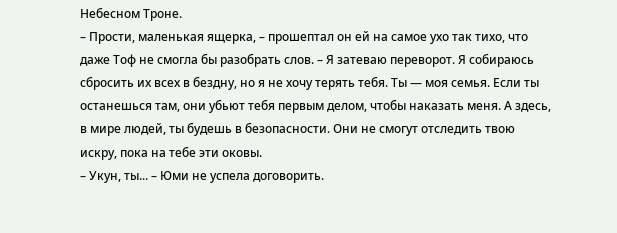Небесном Троне.
– Прости, маленькая ящерка, – прошептал он ей на самое ухо так тихо, что даже Тоф не смогла бы разобрать слов. – Я затеваю переворот. Я собираюсь сбросить их всех в бездну, но я не хочу терять тебя. Ты — моя семья. Если ты останешься там, они убьют тебя первым делом, чтобы наказать меня. А здесь, в мире людей, ты будешь в безопасности. Они не смогут отследить твою искру, пока на тебе эти оковы.
– Укун, ты... – Юми не успела договорить.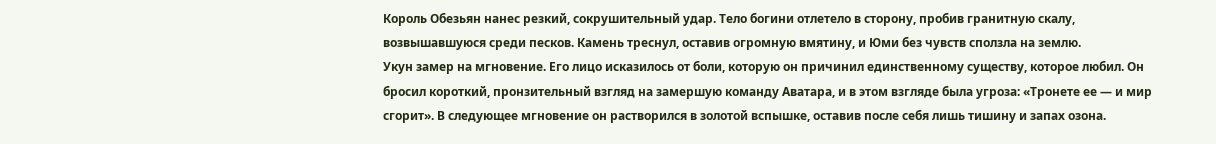Король Обезьян нанес резкий, сокрушительный удар. Тело богини отлетело в сторону, пробив гранитную скалу, возвышавшуюся среди песков. Камень треснул, оставив огромную вмятину, и Юми без чувств сползла на землю.
Укун замер на мгновение. Его лицо исказилось от боли, которую он причинил единственному существу, которое любил. Он бросил короткий, пронзительный взгляд на замершую команду Аватара, и в этом взгляде была угроза: «Тронете ее — и мир сгорит». В следующее мгновение он растворился в золотой вспышке, оставив после себя лишь тишину и запах озона.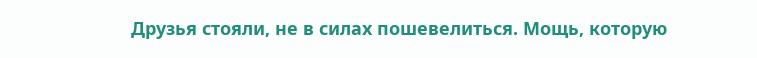Друзья стояли, не в силах пошевелиться. Мощь, которую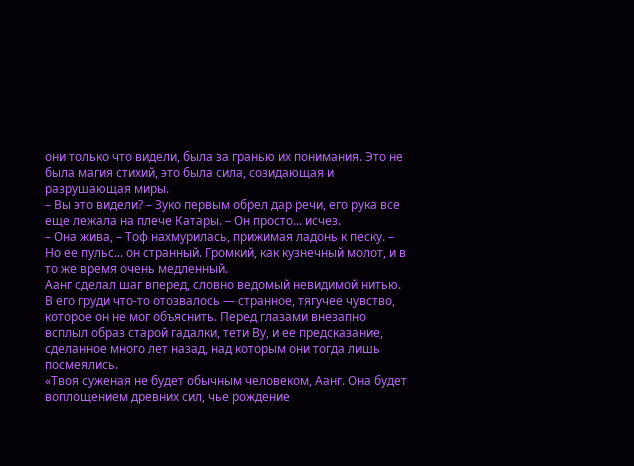они только что видели, была за гранью их понимания. Это не была магия стихий, это была сила, созидающая и разрушающая миры.
– Вы это видели? – Зуко первым обрел дар речи, его рука все еще лежала на плече Катары. – Он просто... исчез.
– Она жива, – Тоф нахмурилась, прижимая ладонь к песку. – Но ее пульс... он странный. Громкий, как кузнечный молот, и в то же время очень медленный.
Аанг сделал шаг вперед, словно ведомый невидимой нитью. В его груди что-то отозвалось — странное, тягучее чувство, которое он не мог объяснить. Перед глазами внезапно всплыл образ старой гадалки, тети Ву, и ее предсказание, сделанное много лет назад, над которым они тогда лишь посмеялись.
«Твоя суженая не будет обычным человеком, Аанг. Она будет воплощением древних сил, чье рождение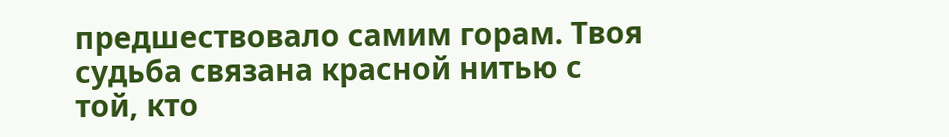предшествовало самим горам. Твоя судьба связана красной нитью с той, кто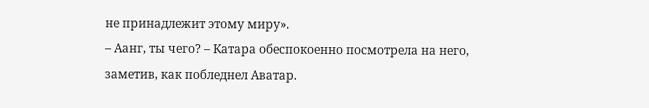не принадлежит этому миру».
– Аанг, ты чего? – Катара обеспокоенно посмотрела на него, заметив, как побледнел Аватар.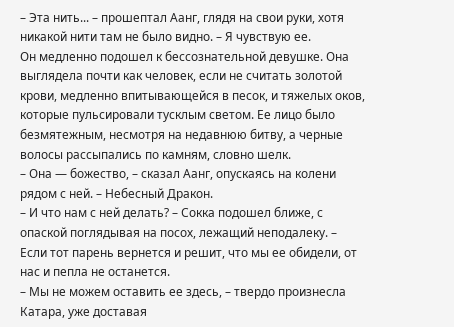– Эта нить... – прошептал Аанг, глядя на свои руки, хотя никакой нити там не было видно. – Я чувствую ее.
Он медленно подошел к бессознательной девушке. Она выглядела почти как человек, если не считать золотой крови, медленно впитывающейся в песок, и тяжелых оков, которые пульсировали тусклым светом. Ее лицо было безмятежным, несмотря на недавнюю битву, а черные волосы рассыпались по камням, словно шелк.
– Она — божество, – сказал Аанг, опускаясь на колени рядом с ней. – Небесный Дракон.
– И что нам с ней делать? – Сокка подошел ближе, с опаской поглядывая на посох, лежащий неподалеку. – Если тот парень вернется и решит, что мы ее обидели, от нас и пепла не останется.
– Мы не можем оставить ее здесь, – твердо произнесла Катара, уже доставая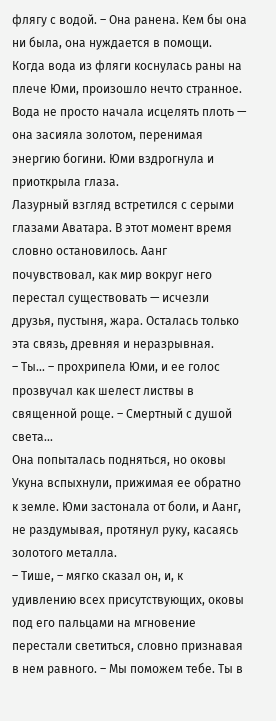флягу с водой. – Она ранена. Кем бы она ни была, она нуждается в помощи.
Когда вода из фляги коснулась раны на плече Юми, произошло нечто странное. Вода не просто начала исцелять плоть — она засияла золотом, перенимая энергию богини. Юми вздрогнула и приоткрыла глаза.
Лазурный взгляд встретился с серыми глазами Аватара. В этот момент время словно остановилось. Аанг почувствовал, как мир вокруг него перестал существовать — исчезли друзья, пустыня, жара. Осталась только эта связь, древняя и неразрывная.
– Ты... – прохрипела Юми, и ее голос прозвучал как шелест листвы в священной роще. – Смертный с душой света...
Она попыталась подняться, но оковы Укуна вспыхнули, прижимая ее обратно к земле. Юми застонала от боли, и Аанг, не раздумывая, протянул руку, касаясь золотого металла.
– Тише, – мягко сказал он, и, к удивлению всех присутствующих, оковы под его пальцами на мгновение перестали светиться, словно признавая в нем равного. – Мы поможем тебе. Ты в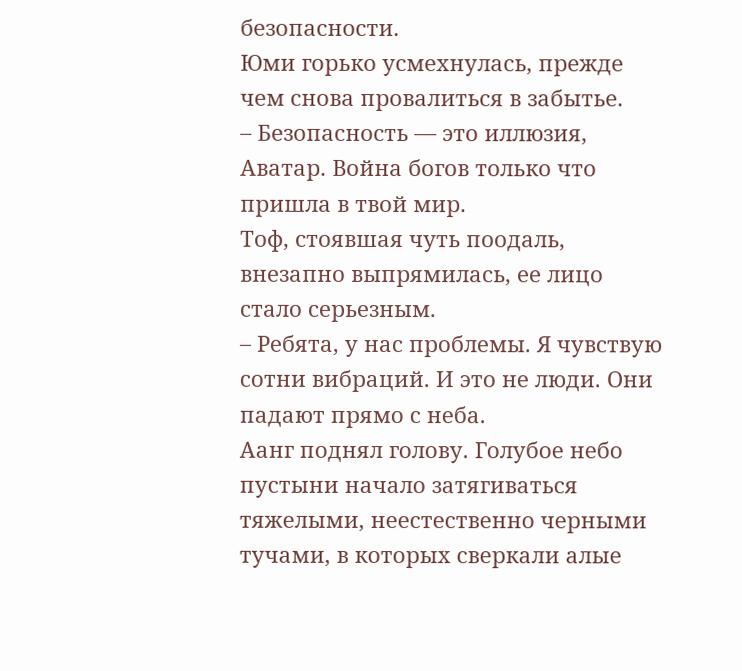безопасности.
Юми горько усмехнулась, прежде чем снова провалиться в забытье.
– Безопасность — это иллюзия, Аватар. Война богов только что пришла в твой мир.
Тоф, стоявшая чуть поодаль, внезапно выпрямилась, ее лицо стало серьезным.
– Ребята, у нас проблемы. Я чувствую сотни вибраций. И это не люди. Они падают прямо с неба.
Аанг поднял голову. Голубое небо пустыни начало затягиваться тяжелыми, неестественно черными тучами, в которых сверкали алые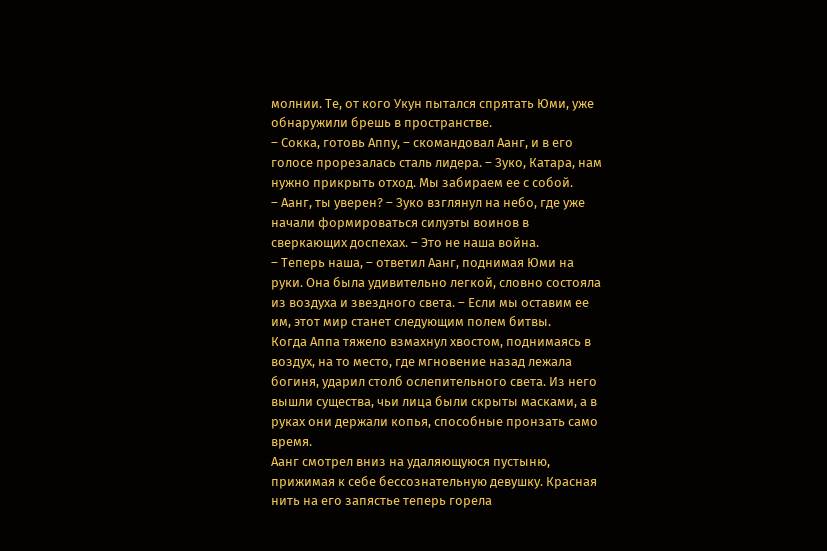молнии. Те, от кого Укун пытался спрятать Юми, уже обнаружили брешь в пространстве.
– Сокка, готовь Аппу, – скомандовал Аанг, и в его голосе прорезалась сталь лидера. – Зуко, Катара, нам нужно прикрыть отход. Мы забираем ее с собой.
– Аанг, ты уверен? – Зуко взглянул на небо, где уже начали формироваться силуэты воинов в сверкающих доспехах. – Это не наша война.
– Теперь наша, – ответил Аанг, поднимая Юми на руки. Она была удивительно легкой, словно состояла из воздуха и звездного света. – Если мы оставим ее им, этот мир станет следующим полем битвы.
Когда Аппа тяжело взмахнул хвостом, поднимаясь в воздух, на то место, где мгновение назад лежала богиня, ударил столб ослепительного света. Из него вышли существа, чьи лица были скрыты масками, а в руках они держали копья, способные пронзать само время.
Аанг смотрел вниз на удаляющуюся пустыню, прижимая к себе бессознательную девушку. Красная нить на его запястье теперь горела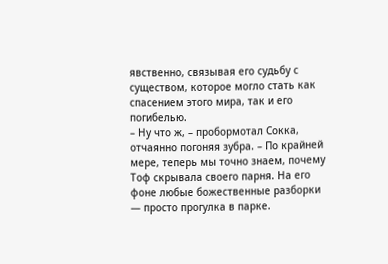явственно, связывая его судьбу с существом, которое могло стать как спасением этого мира, так и его погибелью.
– Ну что ж, – пробормотал Сокка, отчаянно погоняя зубра. – По крайней мере, теперь мы точно знаем, почему Тоф скрывала своего парня. На его фоне любые божественные разборки — просто прогулка в парке.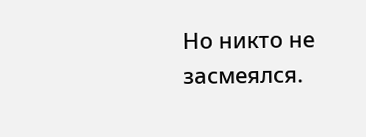Но никто не засмеялся.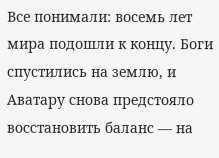Все понимали: восемь лет мира подошли к концу. Боги спустились на землю, и Аватару снова предстояло восстановить баланс — на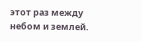этот раз между небом и землей.